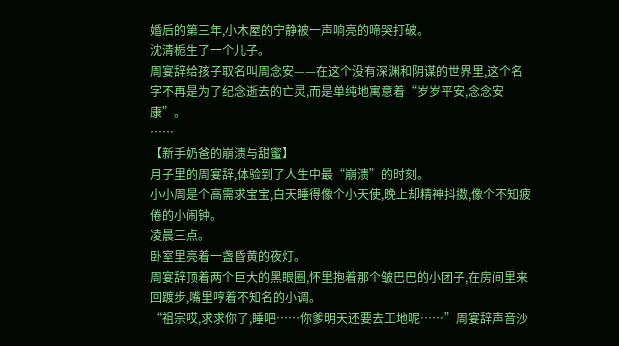婚后的第三年,小木屋的宁静被一声响亮的啼哭打破。
沈清栀生了一个儿子。
周宴辞给孩子取名叫周念安——在这个没有深渊和阴谋的世界里,这个名字不再是为了纪念逝去的亡灵,而是单纯地寓意着“岁岁平安,念念安康”。
……
【新手奶爸的崩溃与甜蜜】
月子里的周宴辞,体验到了人生中最“崩溃”的时刻。
小小周是个高需求宝宝,白天睡得像个小天使,晚上却精神抖擞,像个不知疲倦的小闹钟。
凌晨三点。
卧室里亮着一盏昏黄的夜灯。
周宴辞顶着两个巨大的黑眼圈,怀里抱着那个皱巴巴的小团子,在房间里来回踱步,嘴里哼着不知名的小调。
“祖宗哎,求求你了,睡吧……你爹明天还要去工地呢……”周宴辞声音沙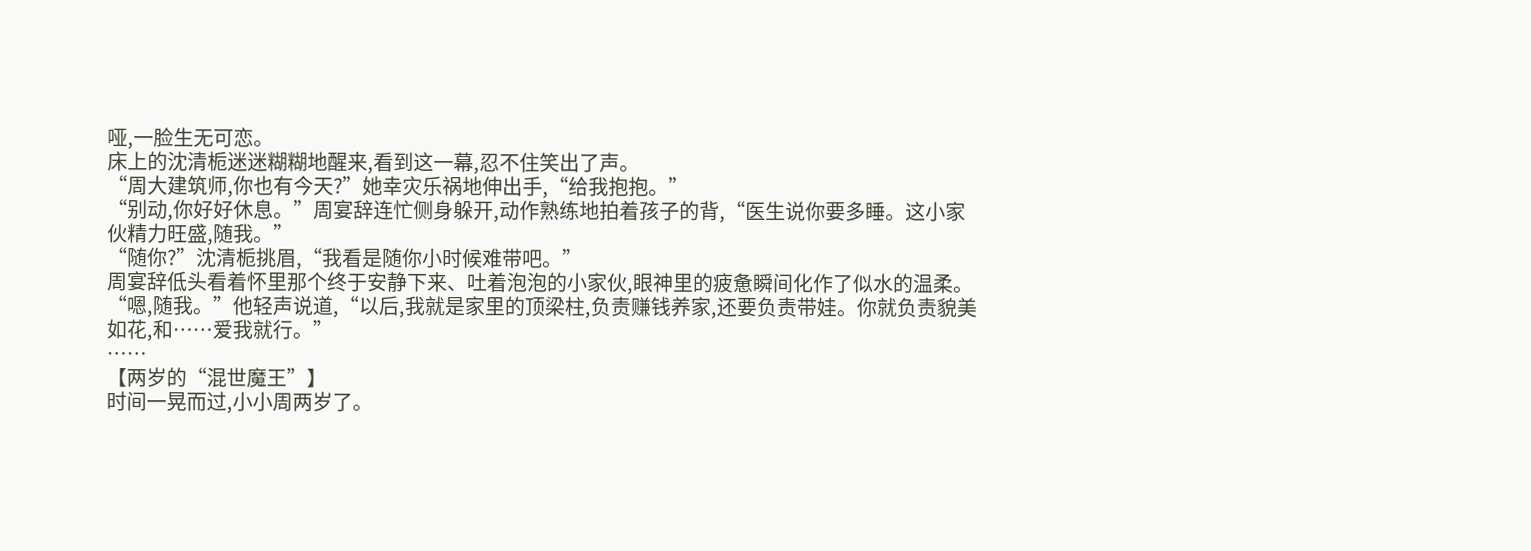哑,一脸生无可恋。
床上的沈清栀迷迷糊糊地醒来,看到这一幕,忍不住笑出了声。
“周大建筑师,你也有今天?”她幸灾乐祸地伸出手,“给我抱抱。”
“别动,你好好休息。”周宴辞连忙侧身躲开,动作熟练地拍着孩子的背,“医生说你要多睡。这小家伙精力旺盛,随我。”
“随你?”沈清栀挑眉,“我看是随你小时候难带吧。”
周宴辞低头看着怀里那个终于安静下来、吐着泡泡的小家伙,眼神里的疲惫瞬间化作了似水的温柔。
“嗯,随我。”他轻声说道,“以后,我就是家里的顶梁柱,负责赚钱养家,还要负责带娃。你就负责貌美如花,和……爱我就行。”
……
【两岁的“混世魔王”】
时间一晃而过,小小周两岁了。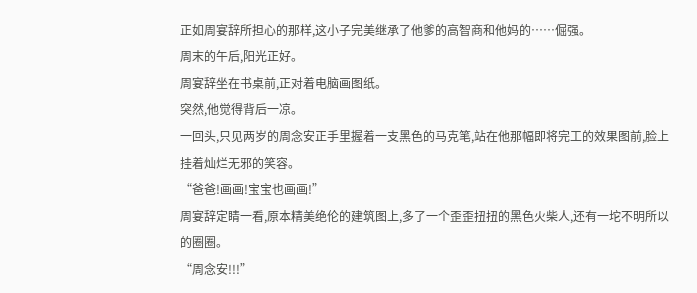正如周宴辞所担心的那样,这小子完美继承了他爹的高智商和他妈的……倔强。
周末的午后,阳光正好。
周宴辞坐在书桌前,正对着电脑画图纸。
突然,他觉得背后一凉。
一回头,只见两岁的周念安正手里握着一支黑色的马克笔,站在他那幅即将完工的效果图前,脸上挂着灿烂无邪的笑容。
“爸爸!画画!宝宝也画画!”
周宴辞定睛一看,原本精美绝伦的建筑图上,多了一个歪歪扭扭的黑色火柴人,还有一坨不明所以的圈圈。
“周念安!!!”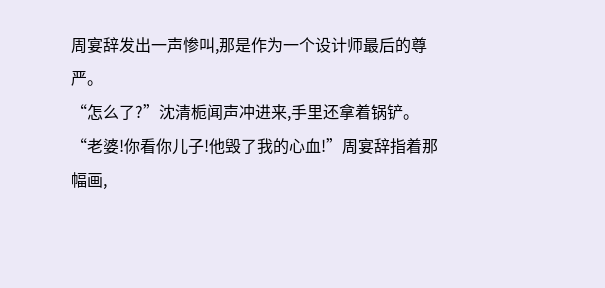周宴辞发出一声惨叫,那是作为一个设计师最后的尊严。
“怎么了?”沈清栀闻声冲进来,手里还拿着锅铲。
“老婆!你看你儿子!他毁了我的心血!”周宴辞指着那幅画,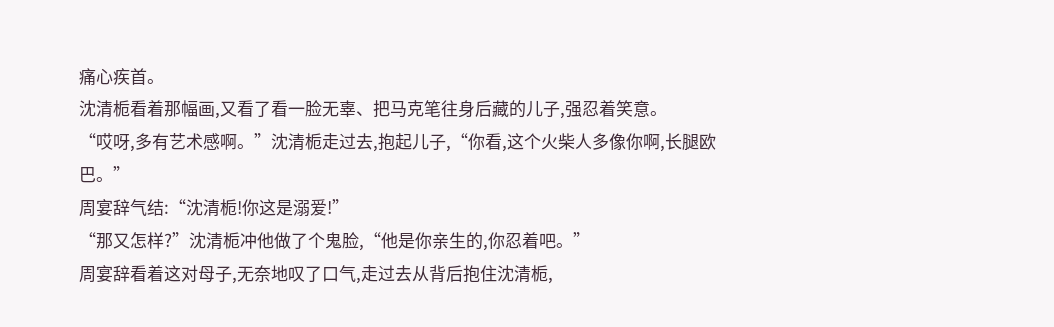痛心疾首。
沈清栀看着那幅画,又看了看一脸无辜、把马克笔往身后藏的儿子,强忍着笑意。
“哎呀,多有艺术感啊。”沈清栀走过去,抱起儿子,“你看,这个火柴人多像你啊,长腿欧巴。”
周宴辞气结:“沈清栀!你这是溺爱!”
“那又怎样?”沈清栀冲他做了个鬼脸,“他是你亲生的,你忍着吧。”
周宴辞看着这对母子,无奈地叹了口气,走过去从背后抱住沈清栀,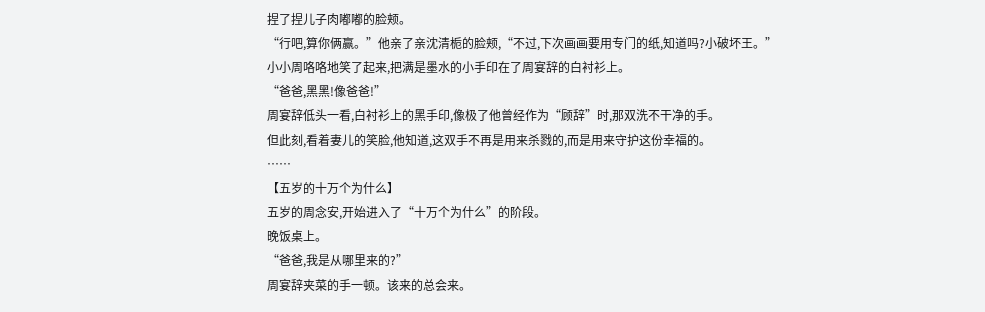捏了捏儿子肉嘟嘟的脸颊。
“行吧,算你俩赢。”他亲了亲沈清栀的脸颊,“不过,下次画画要用专门的纸,知道吗?小破坏王。”
小小周咯咯地笑了起来,把满是墨水的小手印在了周宴辞的白衬衫上。
“爸爸,黑黑!像爸爸!”
周宴辞低头一看,白衬衫上的黑手印,像极了他曾经作为“顾辞”时,那双洗不干净的手。
但此刻,看着妻儿的笑脸,他知道,这双手不再是用来杀戮的,而是用来守护这份幸福的。
……
【五岁的十万个为什么】
五岁的周念安,开始进入了“十万个为什么”的阶段。
晚饭桌上。
“爸爸,我是从哪里来的?”
周宴辞夹菜的手一顿。该来的总会来。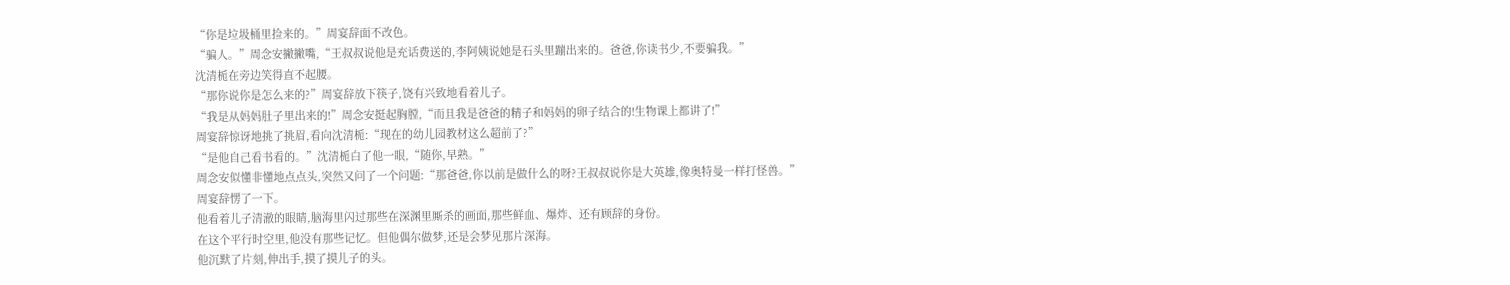“你是垃圾桶里捡来的。”周宴辞面不改色。
“骗人。”周念安撇撇嘴,“王叔叔说他是充话费送的,李阿姨说她是石头里蹦出来的。爸爸,你读书少,不要骗我。”
沈清栀在旁边笑得直不起腰。
“那你说你是怎么来的?”周宴辞放下筷子,饶有兴致地看着儿子。
“我是从妈妈肚子里出来的!”周念安挺起胸膛,“而且我是爸爸的精子和妈妈的卵子结合的!生物课上都讲了!”
周宴辞惊讶地挑了挑眉,看向沈清栀:“现在的幼儿园教材这么超前了?”
“是他自己看书看的。”沈清栀白了他一眼,“随你,早熟。”
周念安似懂非懂地点点头,突然又问了一个问题:“那爸爸,你以前是做什么的呀?王叔叔说你是大英雄,像奥特曼一样打怪兽。”
周宴辞愣了一下。
他看着儿子清澈的眼睛,脑海里闪过那些在深渊里厮杀的画面,那些鲜血、爆炸、还有顾辞的身份。
在这个平行时空里,他没有那些记忆。但他偶尔做梦,还是会梦见那片深海。
他沉默了片刻,伸出手,摸了摸儿子的头。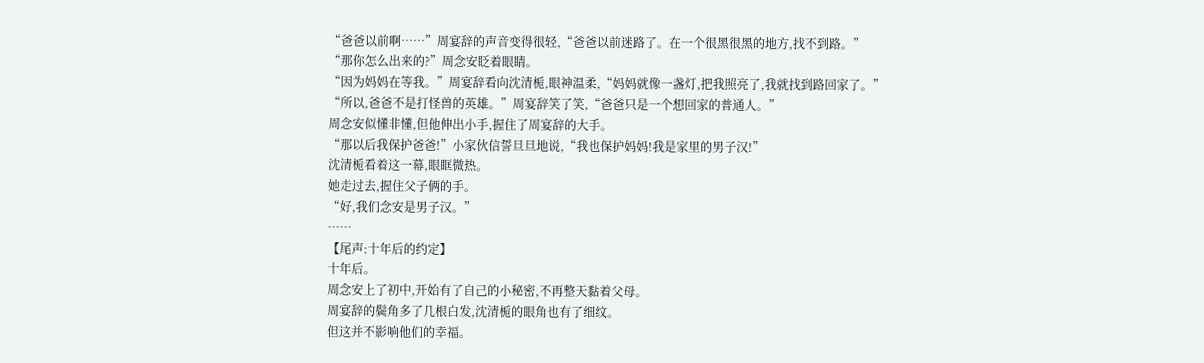“爸爸以前啊……”周宴辞的声音变得很轻,“爸爸以前迷路了。在一个很黑很黑的地方,找不到路。”
“那你怎么出来的?”周念安眨着眼睛。
“因为妈妈在等我。”周宴辞看向沈清栀,眼神温柔,“妈妈就像一盏灯,把我照亮了,我就找到路回家了。”
“所以,爸爸不是打怪兽的英雄。”周宴辞笑了笑,“爸爸只是一个想回家的普通人。”
周念安似懂非懂,但他伸出小手,握住了周宴辞的大手。
“那以后我保护爸爸!”小家伙信誓旦旦地说,“我也保护妈妈!我是家里的男子汉!”
沈清栀看着这一幕,眼眶微热。
她走过去,握住父子俩的手。
“好,我们念安是男子汉。”
……
【尾声:十年后的约定】
十年后。
周念安上了初中,开始有了自己的小秘密,不再整天黏着父母。
周宴辞的鬓角多了几根白发,沈清栀的眼角也有了细纹。
但这并不影响他们的幸福。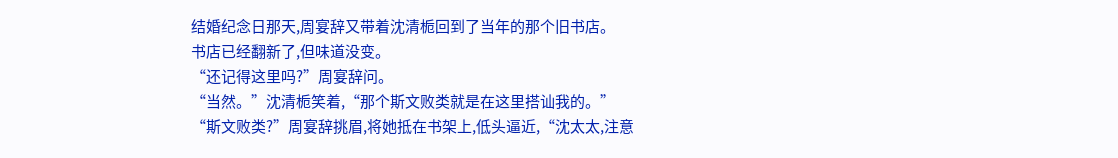结婚纪念日那天,周宴辞又带着沈清栀回到了当年的那个旧书店。
书店已经翻新了,但味道没变。
“还记得这里吗?”周宴辞问。
“当然。”沈清栀笑着,“那个斯文败类就是在这里搭讪我的。”
“斯文败类?”周宴辞挑眉,将她抵在书架上,低头逼近,“沈太太,注意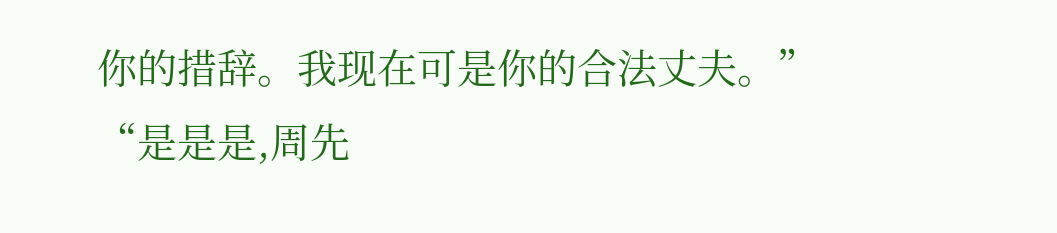你的措辞。我现在可是你的合法丈夫。”
“是是是,周先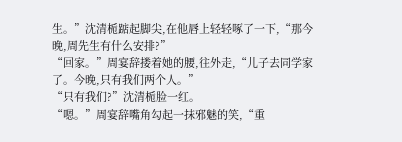生。”沈清栀踮起脚尖,在他唇上轻轻啄了一下,“那今晚,周先生有什么安排?”
“回家。”周宴辞搂着她的腰,往外走,“儿子去同学家了。今晚,只有我们两个人。”
“只有我们?”沈清栀脸一红。
“嗯。”周宴辞嘴角勾起一抹邪魅的笑,“重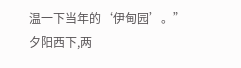温一下当年的‘伊甸园’。”
夕阳西下,两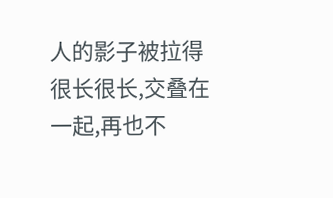人的影子被拉得很长很长,交叠在一起,再也不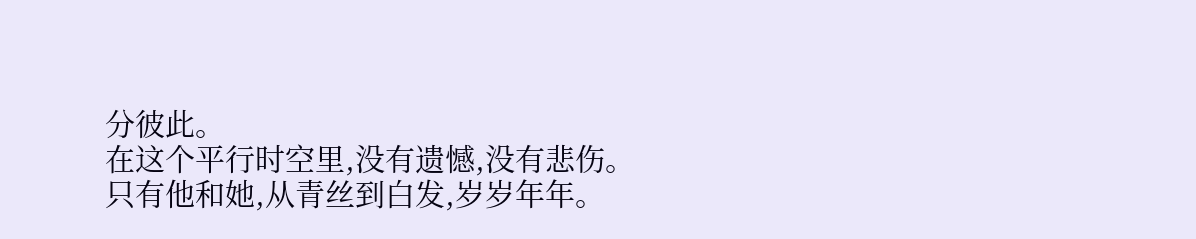分彼此。
在这个平行时空里,没有遗憾,没有悲伤。
只有他和她,从青丝到白发,岁岁年年。